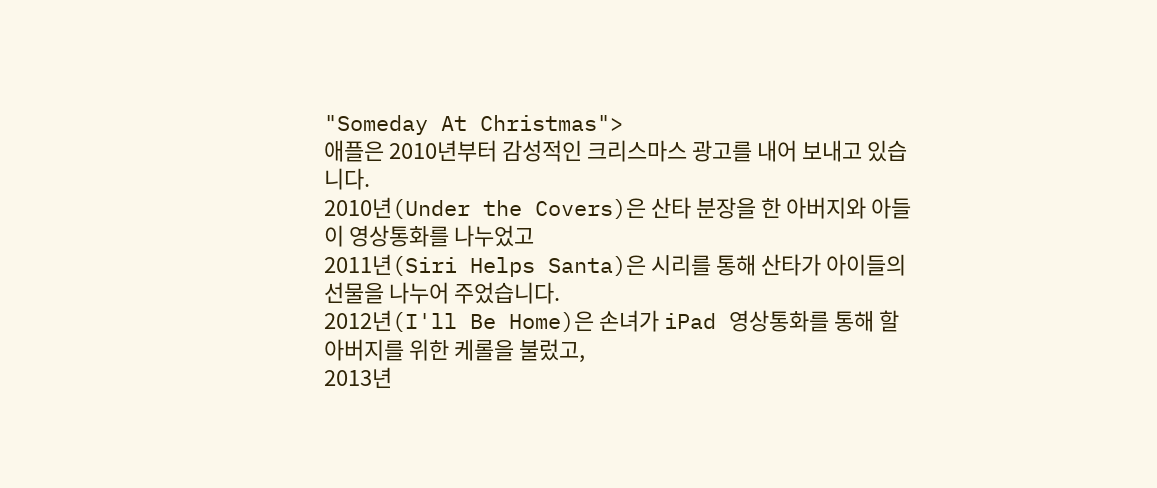"Someday At Christmas">
애플은 2010년부터 감성적인 크리스마스 광고를 내어 보내고 있습니다.
2010년(Under the Covers)은 산타 분장을 한 아버지와 아들이 영상통화를 나누었고
2011년(Siri Helps Santa)은 시리를 통해 산타가 아이들의 선물을 나누어 주었습니다.
2012년(I'll Be Home)은 손녀가 iPad 영상통화를 통해 할아버지를 위한 케롤을 불렀고,
2013년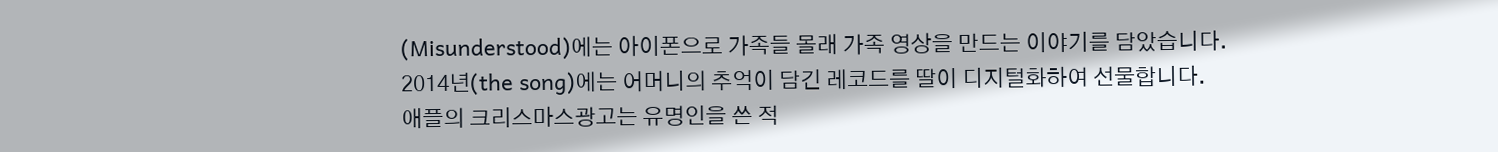(Misunderstood)에는 아이폰으로 가족들 몰래 가족 영상을 만드는 이야기를 담았습니다.
2014년(the song)에는 어머니의 추억이 담긴 레코드를 딸이 디지털화하여 선물합니다.
애플의 크리스마스광고는 유명인을 쓴 적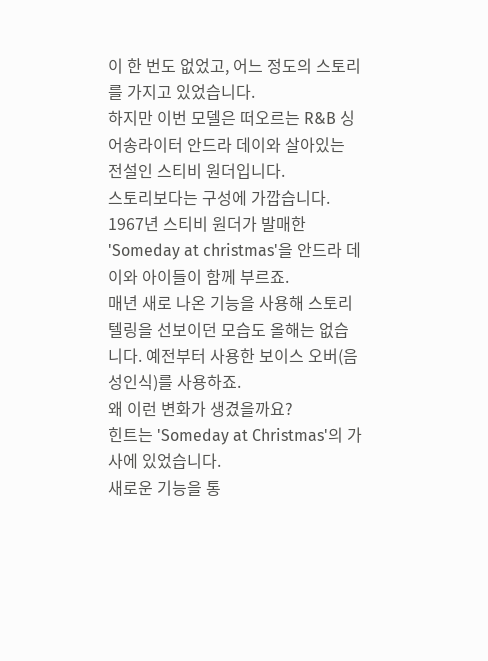이 한 번도 없었고, 어느 정도의 스토리를 가지고 있었습니다.
하지만 이번 모델은 떠오르는 R&B 싱어송라이터 안드라 데이와 살아있는 전설인 스티비 원더입니다.
스토리보다는 구성에 가깝습니다. 1967년 스티비 원더가 발매한 'Someday at christmas'을 안드라 데이와 아이들이 함께 부르죠.
매년 새로 나온 기능을 사용해 스토리텔링을 선보이던 모습도 올해는 없습니다. 예전부터 사용한 보이스 오버(음성인식)를 사용하죠.
왜 이런 변화가 생겼을까요?
힌트는 'Someday at Christmas'의 가사에 있었습니다.
새로운 기능을 통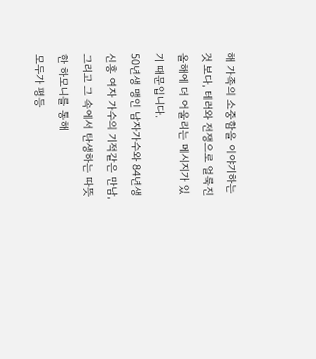해 가족의 소중함을 이야기하는 것 보다, 테러와 전쟁으로 얼룩진 올해에 더 어울리는 메시지가 있기 때문입니다.
50년생 맹인 남자가수와 84년생 신흥 여자 가수의 기적같은 만남, 그리고 그 속에서 탄생하는 따뜻한 하모니를 통해
모두가 평등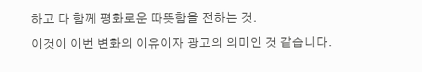하고 다 함께 평화로운 따뜻함을 전하는 것.
이것이 이번 변화의 이유이자 광고의 의미인 것 같습니다.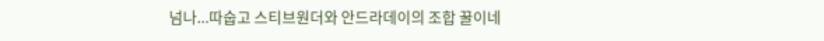넘나...따숩고 스티브원더와 안드라데이의 조합 꿀이네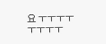요 ㅜㅜㅜㅜㅜㅜㅜㅜ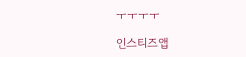ㅜㅜㅜㅜ

인스티즈앱